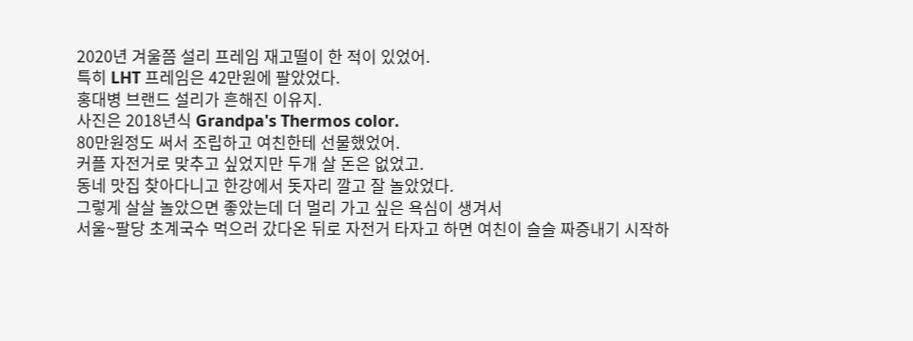2020년 겨울쯤 설리 프레임 재고떨이 한 적이 있었어.
특히 LHT 프레임은 42만원에 팔았었다.
홍대병 브랜드 설리가 흔해진 이유지.
사진은 2018년식 Grandpa's Thermos color.
80만원정도 써서 조립하고 여친한테 선물했었어.
커플 자전거로 맞추고 싶었지만 두개 살 돈은 없었고.
동네 맛집 찾아다니고 한강에서 돗자리 깔고 잘 놀았었다.
그렇게 살살 놀았으면 좋았는데 더 멀리 가고 싶은 욕심이 생겨서
서울~팔당 초계국수 먹으러 갔다온 뒤로 자전거 타자고 하면 여친이 슬슬 짜증내기 시작하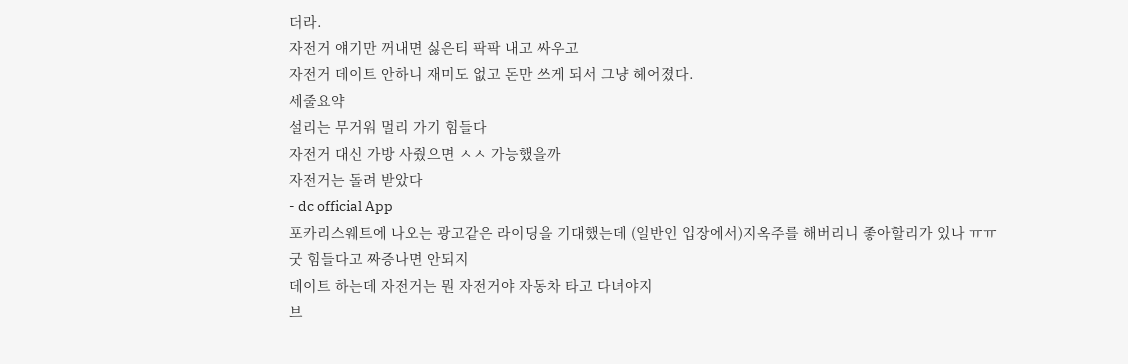더라.
자전거 얘기만 꺼내면 싫은티 팍팍 내고 싸우고
자전거 데이트 안하니 재미도 없고 돈만 쓰게 되서 그냥 헤어졌다.
세줄요약
설리는 무거워 멀리 가기 힘들다
자전거 대신 가방 사줬으면 ㅅㅅ 가능했을까
자전거는 돌려 받았다
- dc official App
포카리스웨트에 나오는 광고같은 라이딩을 기대했는데 (일반인 입장에서)지옥주를 해버리니 좋아할리가 있나 ㅠㅠ
굿 힘들다고 짜증나면 안되지
데이트 하는데 자전거는 뭔 자전거야 자동차 타고 다녀야지
브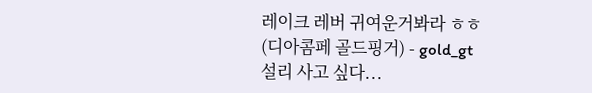레이크 레버 귀여운거봐라 ㅎㅎ
(디아콤페 골드핑거) - gold_gt
설리 사고 싶다...